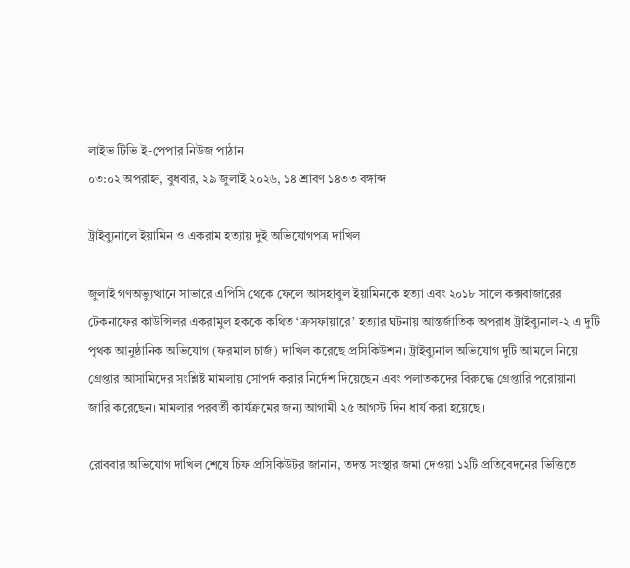লাইভ টিভি ই-পেপার নিউজ পাঠান
০৩:০২ অপরাহ্ন, বুধবার, ২৯ জুলাই ২০২৬, ১৪ শ্রাবণ ১৪৩৩ বঙ্গাব্দ

ট্রাইব্যুনালে ইয়ামিন ও একরাম হত্যায় দুই অভিযোগপত্র দাখিল

জুলাই গণঅভ্যুত্থানে সাভারে এপিসি থেকে ফেলে আসহাবুল ইয়ামিনকে হত্যা এবং ২০১৮ সালে কক্সবাজারের টেকনাফের কাউন্সিলর একরামুল হককে কথিত ‘ক্রসফায়ারে’ হত্যার ঘটনায় আন্তর্জাতিক অপরাধ ট্রাইব্যুনাল-২ এ দুটি পৃথক আনুষ্ঠানিক অভিযোগ (ফরমাল চার্জ) দাখিল করেছে প্রসিকিউশন। ট্রাইব্যুনাল অভিযোগ দুটি আমলে নিয়ে গ্রেপ্তার আসামিদের সংশ্লিষ্ট মামলায় সোপর্দ করার নির্দেশ দিয়েছেন এবং পলাতকদের বিরুদ্ধে গ্রেপ্তারি পরোয়ানা জারি করেছেন। মামলার পরবর্তী কার্যক্রমের জন্য আগামী ২৫ আগস্ট দিন ধার্য করা হয়েছে।

রোববার অভিযোগ দাখিল শেষে চিফ প্রসিকিউটর জানান, তদন্ত সংস্থার জমা দেওয়া ১২টি প্রতিবেদনের ভিত্তিতে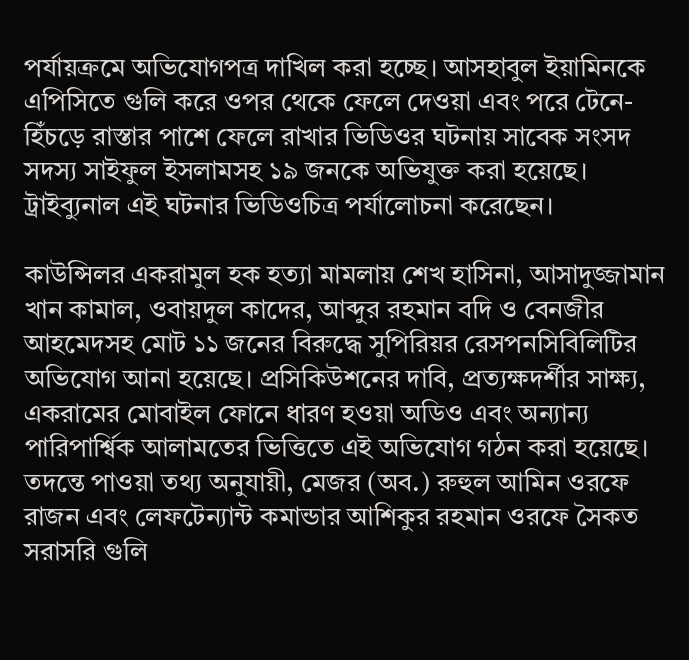পর্যায়ক্রমে অভিযোগপত্র দাখিল করা হচ্ছে। আসহাবুল ইয়ামিনকে এপিসিতে গুলি করে ওপর থেকে ফেলে দেওয়া এবং পরে টেনে-হিঁচড়ে রাস্তার পাশে ফেলে রাখার ভিডিওর ঘটনায় সাবেক সংসদ সদস্য সাইফুল ইসলামসহ ১৯ জনকে অভিযুক্ত করা হয়েছে। ট্রাইব্যুনাল এই ঘটনার ভিডিওচিত্র পর্যালোচনা করেছেন।

কাউন্সিলর একরামুল হক হত্যা মামলায় শেখ হাসিনা, আসাদুজ্জামান খান কামাল, ওবায়দুল কাদের, আব্দুর রহমান বদি ও বেনজীর আহমেদসহ মোট ১১ জনের বিরুদ্ধে সুপিরিয়র রেসপনসিবিলিটির অভিযোগ আনা হয়েছে। প্রসিকিউশনের দাবি, প্রত্যক্ষদর্শীর সাক্ষ্য, একরামের মোবাইল ফোনে ধারণ হওয়া অডিও এবং অন্যান্য পারিপার্শ্বিক আলামতের ভিত্তিতে এই অভিযোগ গঠন করা হয়েছে। তদন্তে পাওয়া তথ্য অনুযায়ী, মেজর (অব.) রুহুল আমিন ওরফে রাজন এবং লেফটেন্যান্ট কমান্ডার আশিকুর রহমান ওরফে সৈকত সরাসরি গুলি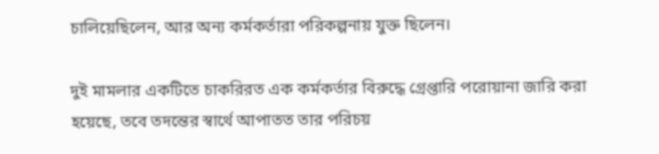চালিয়েছিলেন, আর অন্য কর্মকর্তারা পরিকল্পনায় যুক্ত ছিলেন।

দুই মামলার একটিতে চাকরিরত এক কর্মকর্তার বিরুদ্ধে গ্রেপ্তারি পরোয়ানা জারি করা হয়েছে, তবে তদন্তের স্বার্থে আপাতত তার পরিচয়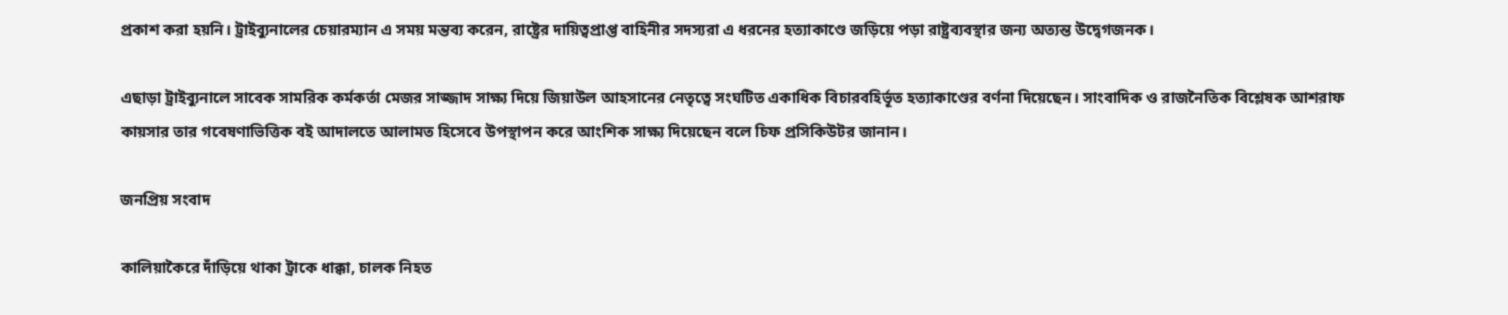প্রকাশ করা হয়নি। ট্রাইব্যুনালের চেয়ারম্যান এ সময় মন্তব্য করেন, রাষ্ট্রের দায়িত্বপ্রাপ্ত বাহিনীর সদস্যরা এ ধরনের হত্যাকাণ্ডে জড়িয়ে পড়া রাষ্ট্রব্যবস্থার জন্য অত্যন্ত উদ্বেগজনক।

এছাড়া ট্রাইব্যুনালে সাবেক সামরিক কর্মকর্তা মেজর সাজ্জাদ সাক্ষ্য দিয়ে জিয়াউল আহসানের নেতৃত্বে সংঘটিত একাধিক বিচারবহির্ভূত হত্যাকাণ্ডের বর্ণনা দিয়েছেন। সাংবাদিক ও রাজনৈতিক বিশ্লেষক আশরাফ কায়সার তার গবেষণাভিত্তিক বই আদালতে আলামত হিসেবে উপস্থাপন করে আংশিক সাক্ষ্য দিয়েছেন বলে চিফ প্রসিকিউটর জানান।

জনপ্রিয় সংবাদ

কালিয়াকৈরে দাঁড়িয়ে থাকা ট্রাকে ধাক্কা, চালক নিহত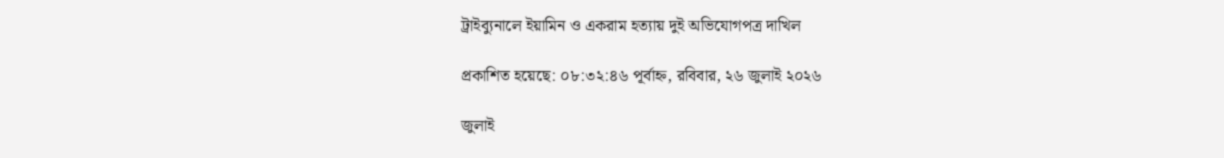ট্রাইব্যুনালে ইয়ামিন ও একরাম হত্যায় দুই অভিযোগপত্র দাখিল

প্রকাশিত হয়েছে: ০৮:৩২:৪৬ পূর্বাহ্ন, রবিবার, ২৬ জুলাই ২০২৬

জুলাই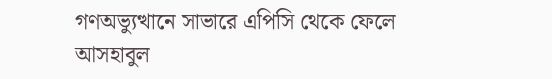গণঅভ্যুত্থানে সাভারে এপিসি থেকে ফেলে আসহাবুল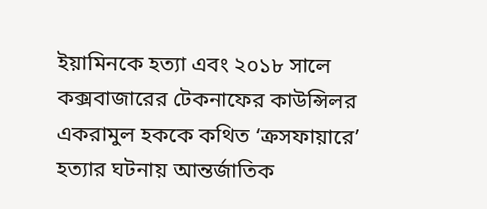ইয়ামিনকে হত্যা এবং ২০১৮ সালে কক্সবাজারের টেকনাফের কাউন্সিলর একরামুল হককে কথিত ‘ক্রসফায়ারে’ হত্যার ঘটনায় আন্তর্জাতিক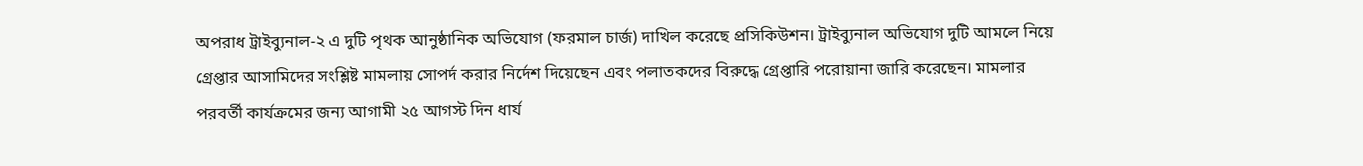অপরাধ ট্রাইব্যুনাল-২ এ দুটি পৃথক আনুষ্ঠানিক অভিযোগ (ফরমাল চার্জ) দাখিল করেছে প্রসিকিউশন। ট্রাইব্যুনাল অভিযোগ দুটি আমলে নিয়ে গ্রেপ্তার আসামিদের সংশ্লিষ্ট মামলায় সোপর্দ করার নির্দেশ দিয়েছেন এবং পলাতকদের বিরুদ্ধে গ্রেপ্তারি পরোয়ানা জারি করেছেন। মামলার পরবর্তী কার্যক্রমের জন্য আগামী ২৫ আগস্ট দিন ধার্য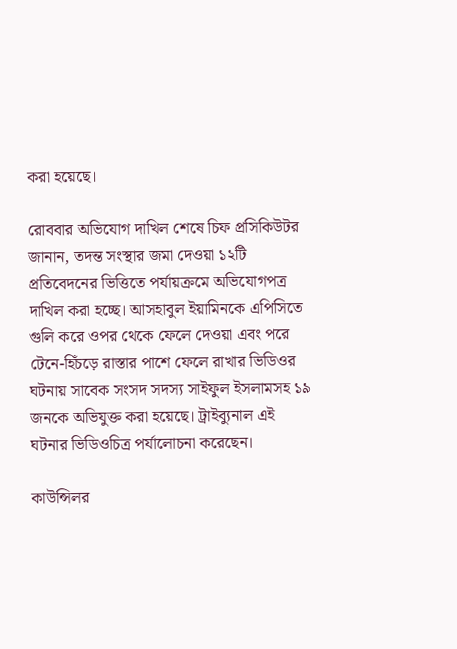করা হয়েছে।

রোববার অভিযোগ দাখিল শেষে চিফ প্রসিকিউটর জানান, তদন্ত সংস্থার জমা দেওয়া ১২টি প্রতিবেদনের ভিত্তিতে পর্যায়ক্রমে অভিযোগপত্র দাখিল করা হচ্ছে। আসহাবুল ইয়ামিনকে এপিসিতে গুলি করে ওপর থেকে ফেলে দেওয়া এবং পরে টেনে-হিঁচড়ে রাস্তার পাশে ফেলে রাখার ভিডিওর ঘটনায় সাবেক সংসদ সদস্য সাইফুল ইসলামসহ ১৯ জনকে অভিযুক্ত করা হয়েছে। ট্রাইব্যুনাল এই ঘটনার ভিডিওচিত্র পর্যালোচনা করেছেন।

কাউন্সিলর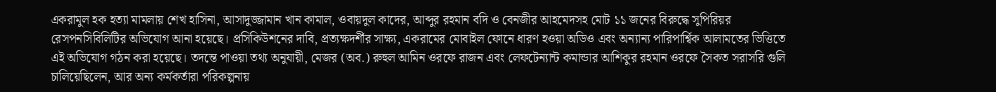একরামুল হক হত্যা মামলায় শেখ হাসিনা, আসাদুজ্জামান খান কামাল, ওবায়দুল কাদের, আব্দুর রহমান বদি ও বেনজীর আহমেদসহ মোট ১১ জনের বিরুদ্ধে সুপিরিয়র রেসপনসিবিলিটির অভিযোগ আনা হয়েছে। প্রসিকিউশনের দাবি, প্রত্যক্ষদর্শীর সাক্ষ্য, একরামের মোবাইল ফোনে ধারণ হওয়া অডিও এবং অন্যান্য পারিপার্শ্বিক আলামতের ভিত্তিতে এই অভিযোগ গঠন করা হয়েছে। তদন্তে পাওয়া তথ্য অনুযায়ী, মেজর (অব.) রুহুল আমিন ওরফে রাজন এবং লেফটেন্যান্ট কমান্ডার আশিকুর রহমান ওরফে সৈকত সরাসরি গুলি চালিয়েছিলেন, আর অন্য কর্মকর্তারা পরিকল্পনায়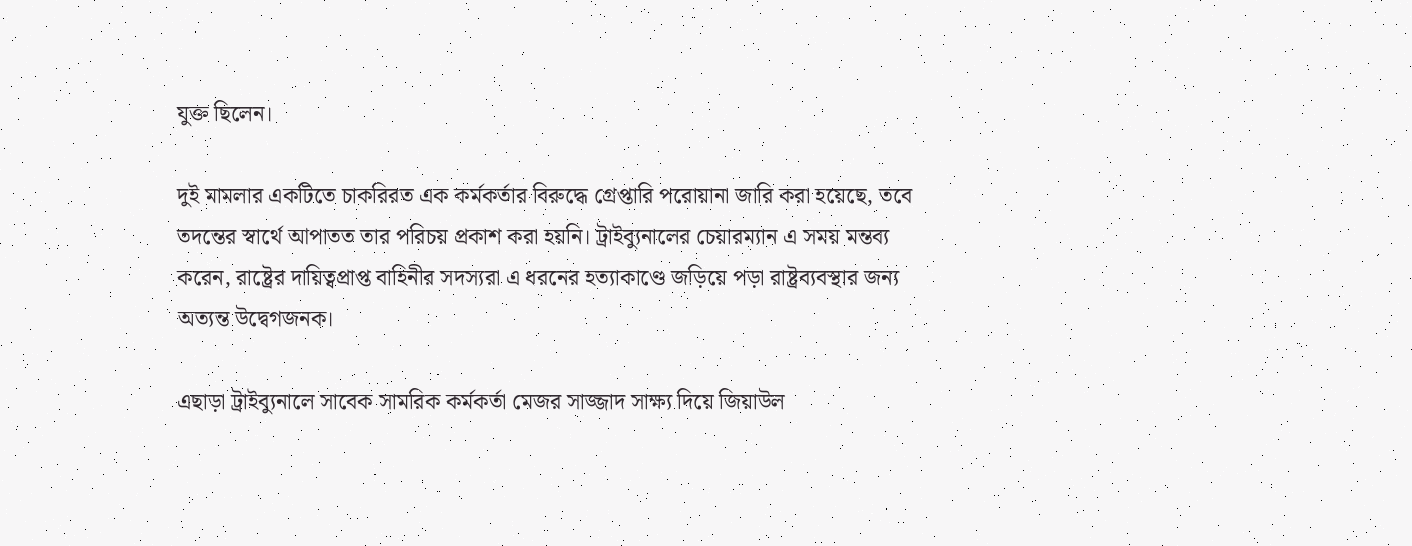যুক্ত ছিলেন।

দুই মামলার একটিতে চাকরিরত এক কর্মকর্তার বিরুদ্ধে গ্রেপ্তারি পরোয়ানা জারি করা হয়েছে, তবে তদন্তের স্বার্থে আপাতত তার পরিচয় প্রকাশ করা হয়নি। ট্রাইব্যুনালের চেয়ারম্যান এ সময় মন্তব্য করেন, রাষ্ট্রের দায়িত্বপ্রাপ্ত বাহিনীর সদস্যরা এ ধরনের হত্যাকাণ্ডে জড়িয়ে পড়া রাষ্ট্রব্যবস্থার জন্য অত্যন্ত উদ্বেগজনক।

এছাড়া ট্রাইব্যুনালে সাবেক সামরিক কর্মকর্তা মেজর সাজ্জাদ সাক্ষ্য দিয়ে জিয়াউল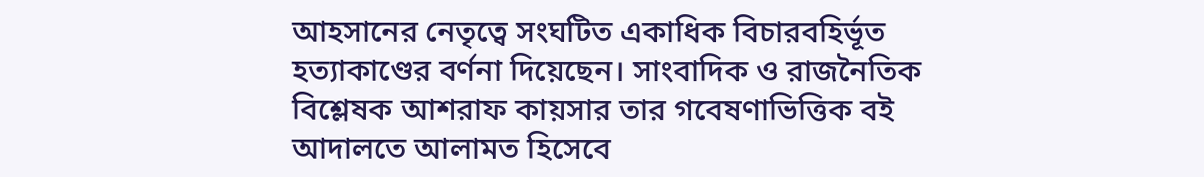আহসানের নেতৃত্বে সংঘটিত একাধিক বিচারবহির্ভূত হত্যাকাণ্ডের বর্ণনা দিয়েছেন। সাংবাদিক ও রাজনৈতিক বিশ্লেষক আশরাফ কায়সার তার গবেষণাভিত্তিক বই আদালতে আলামত হিসেবে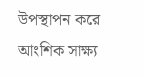উপস্থাপন করে আংশিক সাক্ষ্য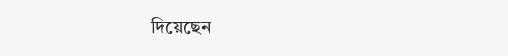দিয়েছেন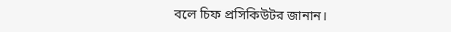বলে চিফ প্রসিকিউটর জানান।